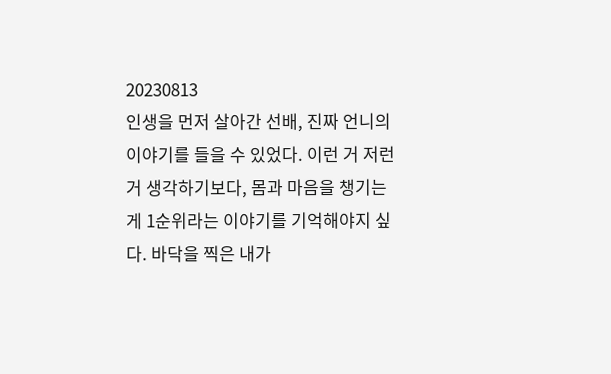20230813
인생을 먼저 살아간 선배, 진짜 언니의 이야기를 들을 수 있었다. 이런 거 저런 거 생각하기보다, 몸과 마음을 챙기는 게 1순위라는 이야기를 기억해야지 싶다. 바닥을 찍은 내가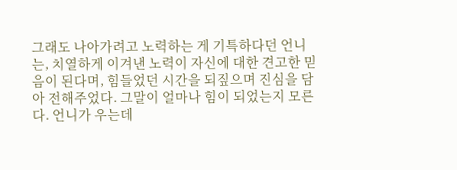그래도 나아가려고 노력하는 게 기특하다던 언니는, 치열하게 이겨낸 노력이 자신에 대한 견고한 믿음이 된다며, 힘들었던 시간을 되짚으며 진심을 담아 전해주었다. 그말이 얼마나 힘이 되었는지 모른다. 언니가 우는데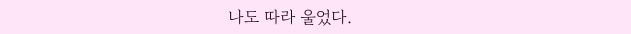나도 따라 울었다.